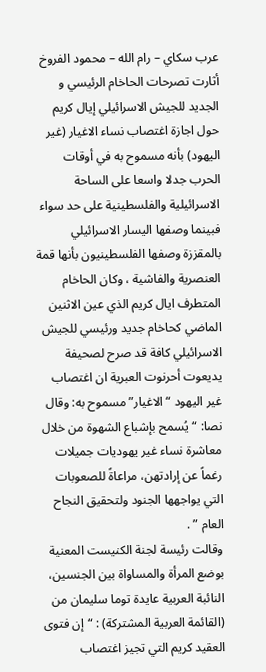عرب سكاي – رام الله – محمود الفروخ
أثارت تصرحات الحاخام الرئيسي و الجديد للجيش الاسرائيلي إيال كريم حول اجازة اغتصاب نساء الاغيار (غير اليهود) بأنه مسموح به في أوقات الحرب جدلا واسعا على الساحة الاسرائيلية والفلسطينية على حد سواء فبينما وصفها اليسار الاسرائيلي بالمقززة وصفها الفلسطينيون بأنها قمة العنصرية والفاشية ، وكان الحاخام المتطرف ايال كريم الذي عين الاثنين الماضي كحاخام جديد ورئيسي للجيش الاسرائيلي كافة قد صرح لصحيفة يديعوت أحرنوت العبرية ان اغتصاب غير اليهود “الاغيار”مسموح به: وقال نصا: “يُسمح بإشباع الشهوة من خلال معاشرة نساء غير يهوديات جميلات رغماً عن إرادتهن، مراعاةً للصعوبات التي يواجهها الجنود ولتحقيق النجاح العام ” .
وقالت رئيسة لجنة الكنيست المعنية بوضع المرأة والمساواة بين الجنسين، النائبة العربية عايدة توما سليمان من (القائمة العربية المشتركة) : “إن فتوى العقيد كريم التي تجيز اغتصاب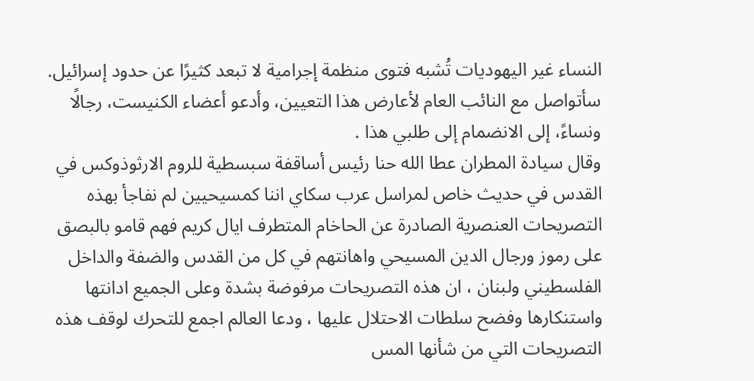النساء غير اليهوديات تُشبه فتوى منظمة إجرامية لا تبعد كثيرًا عن حدود إسرائيل. سأتواصل مع النائب العام لأعارض هذا التعيين، وأدعو أعضاء الكنيست، رجالًا ونساءً، إلى الانضمام إلى طلبي هذا .
وقال سيادة المطران عطا الله حنا رئيس أساقفة سبسطية للروم الارثوذوكس في القدس في حديث خاص لمراسل عرب سكاي اننا كمسيحيين لم نفاجأ بهذه التصريحات العنصرية الصادرة عن الحاخام المتطرف ايال كريم فهم قامو بالبصق على رموز ورجال الدين المسيحي واهانتهم في كل من القدس والضفة والداخل الفلسطيني ولبنان ، ان هذه التصريحات مرفوضة بشدة وعلى الجميع ادانتها واستنكارها وفضح سلطات الاحتلال عليها ، ودعا العالم اجمع للتحرك لوقف هذه التصريحات التي من شأنها المس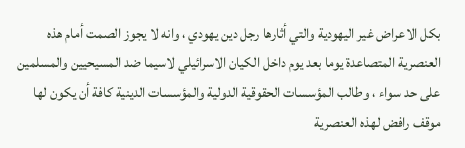بكل الاعراض غير اليهودية والتي أثارها رجل دين يهودي ، وانه لا يجوز الصمت أمام هذه العنصرية المتصاعدة يوما بعد يوم داخل الكيان الاسرائيلي لاسيما ضد المسيحيين والمسلمين على حد سواء ، وطالب المؤسسات الحقوقية الدولية والمؤسسات الدينية كافة أن يكون لها موقف رافض لهذه العنصرية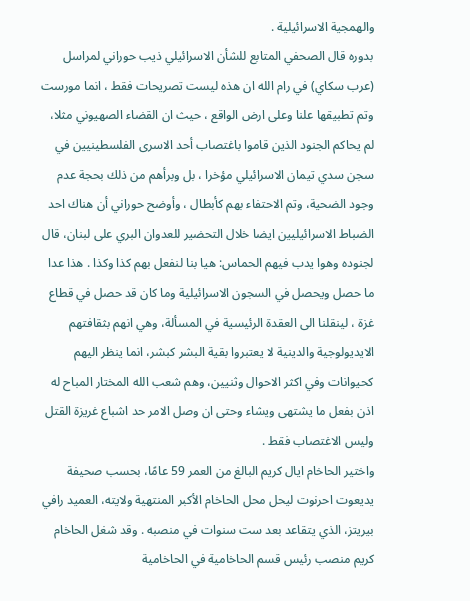والهمجية الاسرائيلية .
بدوره قال الصحفي المتابع للشأن الاسرائيلي ذيب حوراني لمراسل (عرب سكاي) في رام الله ان هذه ليست تصريحات فقط ، انما مورست وتم تطبيقها علنا وعلى ارض الواقع ، حيث ان القضاء الصهيوني مثلا، لم يحاكم الجنود الذين قاموا باغتصاب أحد الاسرى الفلسطينيين في سجن سدي تيمان الاسرائيلي مؤخرا ، بل وبرأهم من ذلك بحجة عدم وجود الضحية، وتم الاحتفاء بهم كأبطال ، وأوضح حوراني أن هناك احد الضباط الاسرائيليين ايضا خلال التحضير للعدوان البري على لبنان، قال لجنوده وهوا يدب فيهم الحماس: هيا بنا لنفعل بهم كذا وكذا . هذا عدا ما حصل ويحصل في السجون الاسرائيلية وما كان قد حصل في قطاع غزة ، لينقلنا الى العقدة الرئيسية في المسألة، وهي انهم بثقافتهم الايديولوجية والدينية لا يعتبروا بقية البشر كبشر، انما ينظر اليهم كحيوانات وفي اكثر الاحوال وثنيين، وهم شعب الله المختار المباح له اذن بفعل ما يشتهى ويشاء وحتى ان وصل الامر حد اشباع غريزة القتل وليس الاغتصاب فقط .
واختير الحاخام ايال كريم البالغ من العمر 59 عامًا، بحسب صحيفة يديعوت احرنوت ليحل محل الحاخام الأكبر المنتهية ولايته، العميد رافي بيريتز، الذي يتقاعد بعد ست سنوات في منصبه . وقد شغل الحاخام كريم منصب رئيس قسم الحاخامية في الحاخامية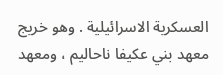العسكرية الاسرائيلية . وهو خريج معهد بني عكيفا ناحاليم ، ومعهد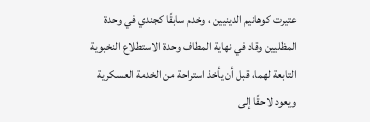عتيرت كوهانيم الدينيين ، وخدم سابقًا كجندي في وحدة المظليين وقاد في نهاية المطاف وحدة الاستطلاع النخبوية التابعة لهما، قبل أن يأخذ استراحة من الخدمة العسكرية ويعود لاحقًا إلى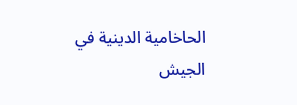الحاخامية الدينية في الجيش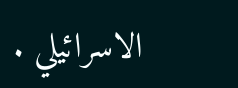الاسرائيلي .